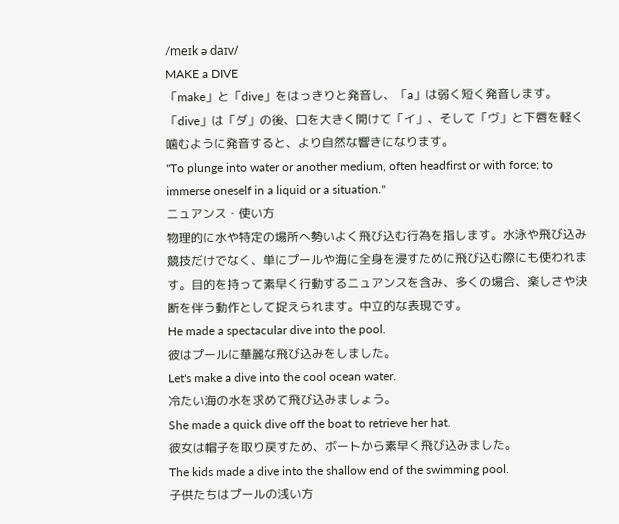/meɪk ə daɪv/
MAKE a DIVE
「make」と「dive」をはっきりと発音し、「a」は弱く短く発音します。「dive」は「ダ」の後、口を大きく開けて「イ」、そして「ヴ」と下唇を軽く噛むように発音すると、より自然な響きになります。
"To plunge into water or another medium, often headfirst or with force; to immerse oneself in a liquid or a situation."
ニュアンス・使い方
物理的に水や特定の場所へ勢いよく飛び込む行為を指します。水泳や飛び込み競技だけでなく、単にプールや海に全身を浸すために飛び込む際にも使われます。目的を持って素早く行動するニュアンスを含み、多くの場合、楽しさや決断を伴う動作として捉えられます。中立的な表現です。
He made a spectacular dive into the pool.
彼はプールに華麗な飛び込みをしました。
Let's make a dive into the cool ocean water.
冷たい海の水を求めて飛び込みましょう。
She made a quick dive off the boat to retrieve her hat.
彼女は帽子を取り戻すため、ボートから素早く飛び込みました。
The kids made a dive into the shallow end of the swimming pool.
子供たちはプールの浅い方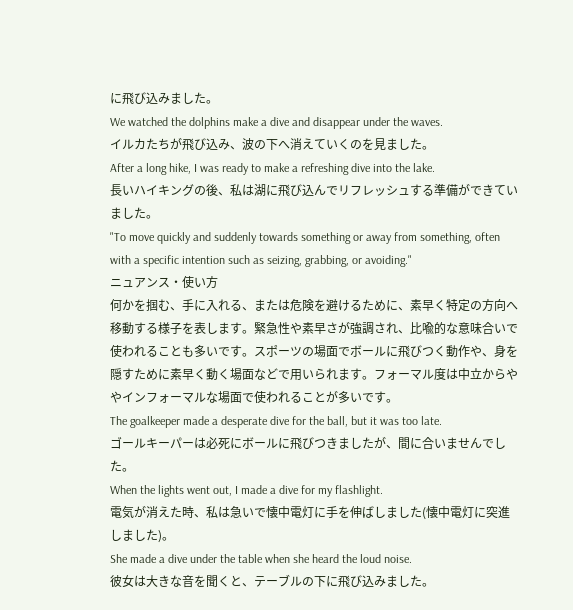に飛び込みました。
We watched the dolphins make a dive and disappear under the waves.
イルカたちが飛び込み、波の下へ消えていくのを見ました。
After a long hike, I was ready to make a refreshing dive into the lake.
長いハイキングの後、私は湖に飛び込んでリフレッシュする準備ができていました。
"To move quickly and suddenly towards something or away from something, often with a specific intention such as seizing, grabbing, or avoiding."
ニュアンス・使い方
何かを掴む、手に入れる、または危険を避けるために、素早く特定の方向へ移動する様子を表します。緊急性や素早さが強調され、比喩的な意味合いで使われることも多いです。スポーツの場面でボールに飛びつく動作や、身を隠すために素早く動く場面などで用いられます。フォーマル度は中立からややインフォーマルな場面で使われることが多いです。
The goalkeeper made a desperate dive for the ball, but it was too late.
ゴールキーパーは必死にボールに飛びつきましたが、間に合いませんでした。
When the lights went out, I made a dive for my flashlight.
電気が消えた時、私は急いで懐中電灯に手を伸ばしました(懐中電灯に突進しました)。
She made a dive under the table when she heard the loud noise.
彼女は大きな音を聞くと、テーブルの下に飛び込みました。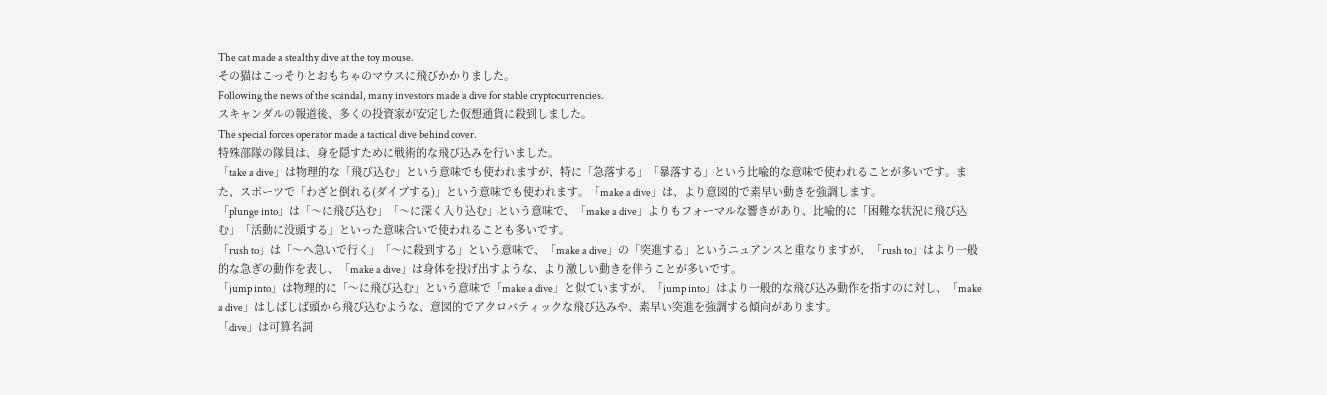The cat made a stealthy dive at the toy mouse.
その猫はこっそりとおもちゃのマウスに飛びかかりました。
Following the news of the scandal, many investors made a dive for stable cryptocurrencies.
スキャンダルの報道後、多くの投資家が安定した仮想通貨に殺到しました。
The special forces operator made a tactical dive behind cover.
特殊部隊の隊員は、身を隠すために戦術的な飛び込みを行いました。
「take a dive」は物理的な「飛び込む」という意味でも使われますが、特に「急落する」「暴落する」という比喩的な意味で使われることが多いです。また、スポーツで「わざと倒れる(ダイブする)」という意味でも使われます。「make a dive」は、より意図的で素早い動きを強調します。
「plunge into」は「〜に飛び込む」「〜に深く入り込む」という意味で、「make a dive」よりもフォーマルな響きがあり、比喩的に「困難な状況に飛び込む」「活動に没頭する」といった意味合いで使われることも多いです。
「rush to」は「〜へ急いで行く」「〜に殺到する」という意味で、「make a dive」の「突進する」というニュアンスと重なりますが、「rush to」はより一般的な急ぎの動作を表し、「make a dive」は身体を投げ出すような、より激しい動きを伴うことが多いです。
「jump into」は物理的に「〜に飛び込む」という意味で「make a dive」と似ていますが、「jump into」はより一般的な飛び込み動作を指すのに対し、「make a dive」はしばしば頭から飛び込むような、意図的でアクロバティックな飛び込みや、素早い突進を強調する傾向があります。
「dive」は可算名詞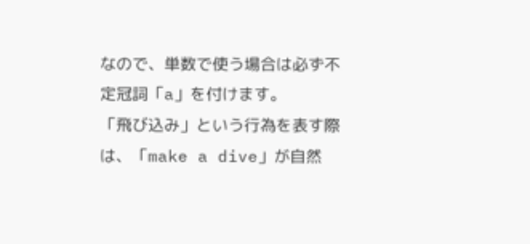なので、単数で使う場合は必ず不定冠詞「a」を付けます。
「飛び込み」という行為を表す際は、「make a dive」が自然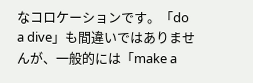なコロケーションです。「do a dive」も間違いではありませんが、一般的には「make a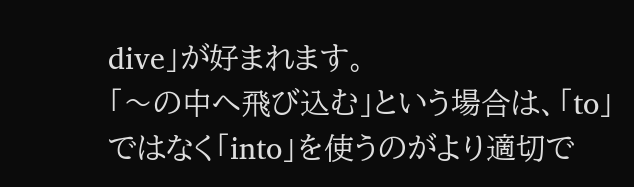dive」が好まれます。
「〜の中へ飛び込む」という場合は、「to」ではなく「into」を使うのがより適切で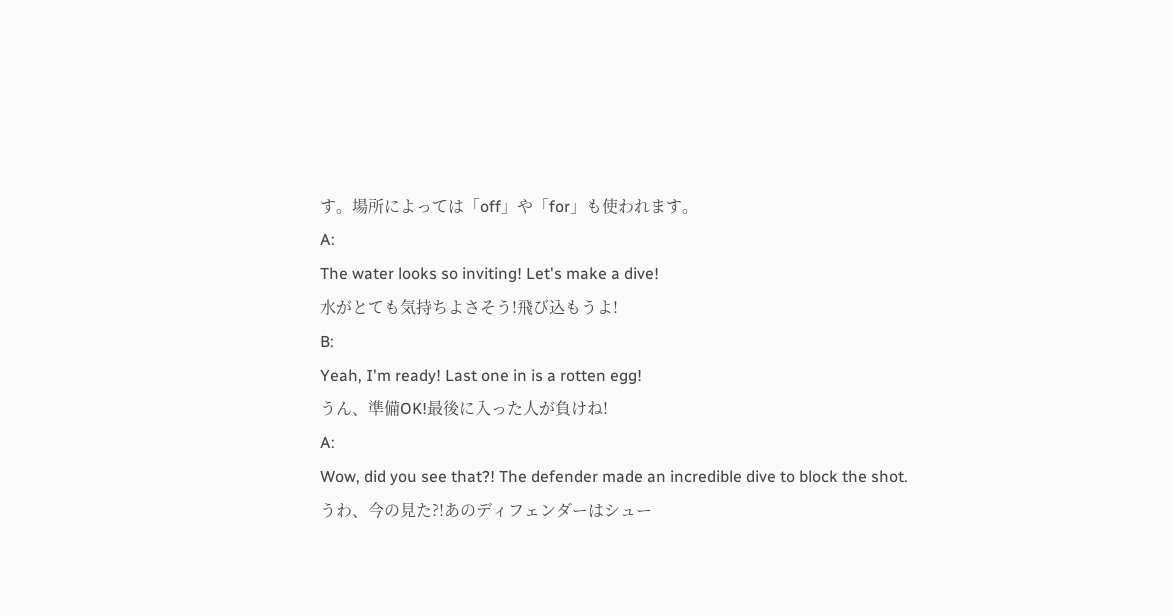す。場所によっては「off」や「for」も使われます。
A:
The water looks so inviting! Let's make a dive!
水がとても気持ちよさそう!飛び込もうよ!
B:
Yeah, I'm ready! Last one in is a rotten egg!
うん、準備OK!最後に入った人が負けね!
A:
Wow, did you see that?! The defender made an incredible dive to block the shot.
うわ、今の見た?!あのディフェンダーはシュー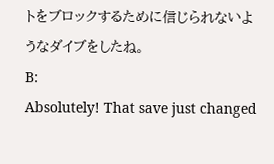トをブロックするために信じられないようなダイブをしたね。
B:
Absolutely! That save just changed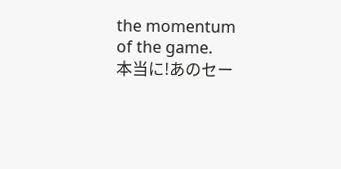the momentum of the game.
本当に!あのセー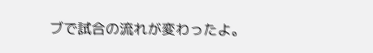ブで試合の流れが変わったよ。